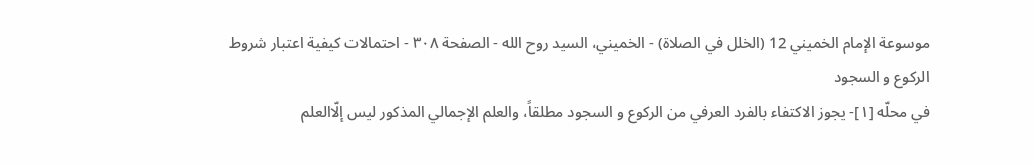موسوعة الإمام الخميني 12 (الخلل في الصلاة) - الخميني، السيد روح الله - الصفحة ٣٠٨ - احتمالات كيفية اعتبار شروط الركوع و السجود
في محلّه [١]- يجوز الاكتفاء بالفرد العرفي من الركوع و السجود مطلقاً، والعلم الإجمالي المذكور ليس إلّاالعلم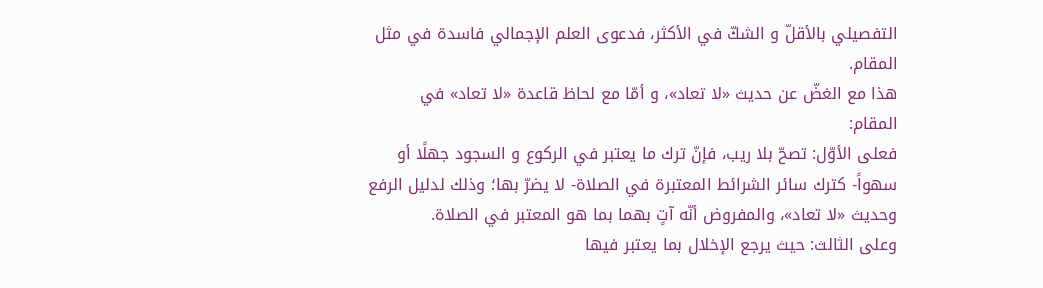التفصيلي بالأقلّ و الشكّ في الأكثر، فدعوى العلم الإجمالي فاسدة في مثل المقام.
هذا مع الغضّ عن حديث «لا تعاد»، و أمّا مع لحاظ قاعدة «لا تعاد» في المقام:
فعلى الأوّل: تصحّ بلا ريب، فإنّ ترك ما يعتبر في الركوع و السجود جهلًا أو سهواً- كترك سائر الشرائط المعتبرة في الصلاة- لا يضرّ بها؛ وذلك لدليل الرفع وحديث «لا تعاد»، والمفروض أنّه آتٍ بهما بما هو المعتبر في الصلاة.
وعلى الثالث: حيث يرجع الإخلال بما يعتبر فيها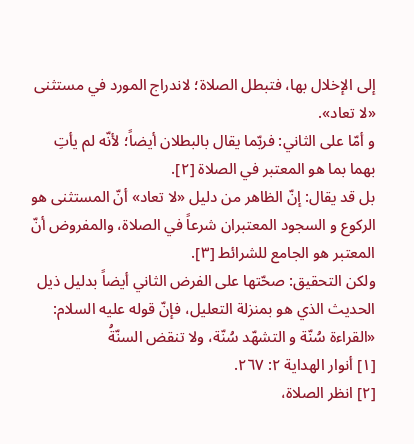إلى الإخلال بها، فتبطل الصلاة؛ لاندراج المورد في مستثنى «لا تعاد».
و أمّا على الثاني: فربّما يقال بالبطلان أيضاً؛ لأنّه لم يأتِ بهما بما هو المعتبر في الصلاة [٢].
بل قد يقال: إنّ الظاهر من دليل «لا تعاد» أنّ المستثنى هو الركوع و السجود المعتبران شرعاً في الصلاة، والمفروض أنّ المعتبر هو الجامع للشرائط [٣].
ولكن التحقيق: صحّتها على الفرض الثاني أيضاً بدليل ذيل الحديث الذي هو بمنزلة التعليل، فإنّ قوله عليه السلام: «القراءة سُنّة و التشهّد سُنّة، ولا تنقض السنّةُ
[١] أنوار الهداية ٢: ٢٦٧.
[٢] انظر الصلاة،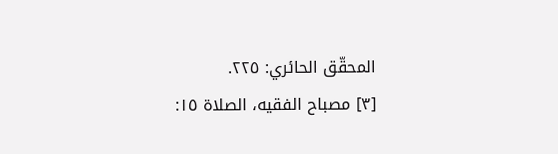المحقّق الحائري: ٢٢٥.
[٣] مصباح الفقيه، الصلاة ١٥: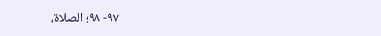٩٧- ٩٨؛ الصلاة،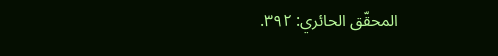المحقّق الحائري: ٣٩٢.